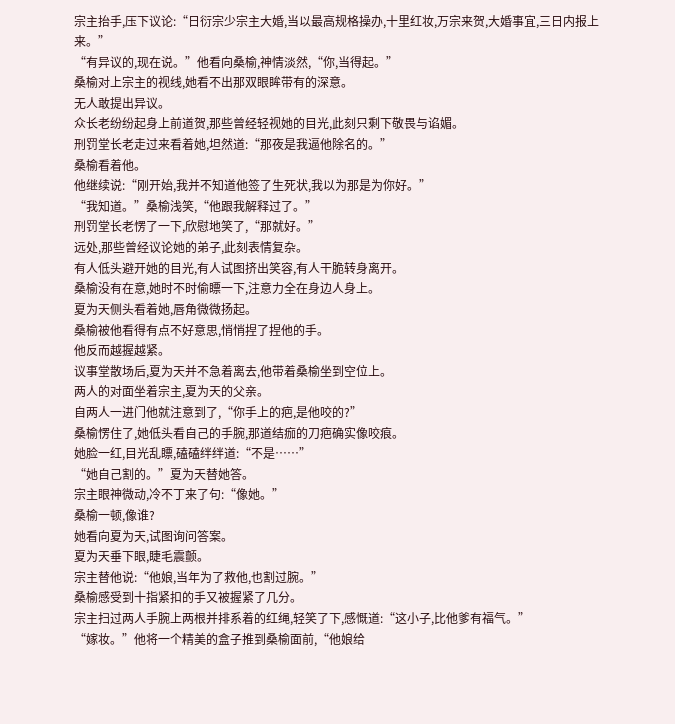宗主抬手,压下议论:“日衍宗少宗主大婚,当以最高规格操办,十里红妆,万宗来贺,大婚事宜,三日内报上来。”
“有异议的,现在说。”他看向桑榆,神情淡然,“你,当得起。”
桑榆对上宗主的视线,她看不出那双眼眸带有的深意。
无人敢提出异议。
众长老纷纷起身上前道贺,那些曾经轻视她的目光,此刻只剩下敬畏与谄媚。
刑罚堂长老走过来看着她,坦然道:“那夜是我逼他除名的。”
桑榆看着他。
他继续说:“刚开始,我并不知道他签了生死状,我以为那是为你好。”
“我知道。”桑榆浅笑,“他跟我解释过了。”
刑罚堂长老愣了一下,欣慰地笑了,“那就好。”
远处,那些曾经议论她的弟子,此刻表情复杂。
有人低头避开她的目光,有人试图挤出笑容,有人干脆转身离开。
桑榆没有在意,她时不时偷瞟一下,注意力全在身边人身上。
夏为天侧头看着她,唇角微微扬起。
桑榆被他看得有点不好意思,悄悄捏了捏他的手。
他反而越握越紧。
议事堂散场后,夏为天并不急着离去,他带着桑榆坐到空位上。
两人的对面坐着宗主,夏为天的父亲。
自两人一进门他就注意到了,“你手上的疤,是他咬的?”
桑榆愣住了,她低头看自己的手腕,那道结痂的刀疤确实像咬痕。
她脸一红,目光乱瞟,磕磕绊绊道:“不是……”
“她自己割的。”夏为天替她答。
宗主眼神微动,冷不丁来了句:“像她。”
桑榆一顿,像谁?
她看向夏为天,试图询问答案。
夏为天垂下眼,睫毛震颤。
宗主替他说:“他娘,当年为了救他,也割过腕。”
桑榆感受到十指紧扣的手又被握紧了几分。
宗主扫过两人手腕上两根并排系着的红绳,轻笑了下,感慨道:“这小子,比他爹有福气。”
“嫁妆。”他将一个精美的盒子推到桑榆面前,“他娘给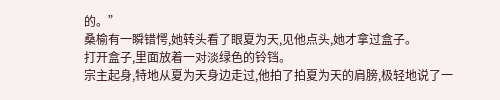的。”
桑榆有一瞬错愕,她转头看了眼夏为天,见他点头,她才拿过盒子。
打开盒子,里面放着一对淡绿色的铃铛。
宗主起身,特地从夏为天身边走过,他拍了拍夏为天的肩膀,极轻地说了一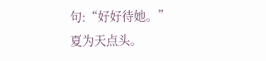句:“好好待她。”
夏为天点头。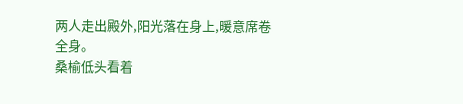两人走出殿外,阳光落在身上,暖意席卷全身。
桑榆低头看着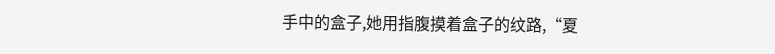手中的盒子,她用指腹摸着盒子的纹路,“夏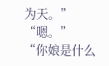为天。”
“嗯。”
“你娘是什么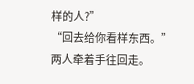样的人?”
“回去给你看样东西。”
两人牵着手往回走。